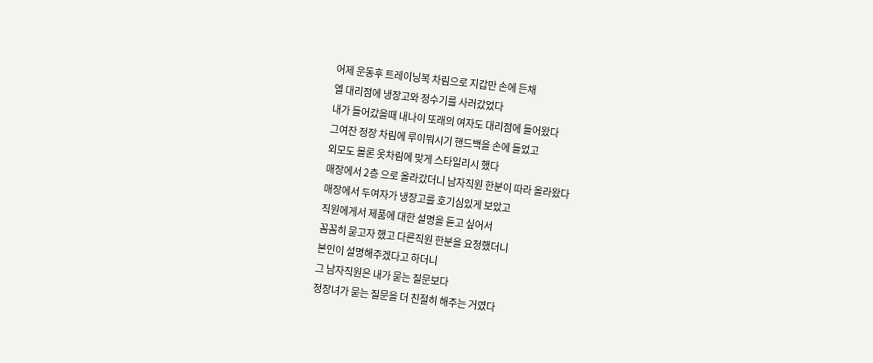어제 운동후 트레이닝복 차림으로 지갑만 손에 든채
엘 대리점에 냉장고와 정수기를 사러갔었다
내가 들어갔을때 내나이 또래의 여자도 대리점에 들어왔다
그여잔 정장 차림에 루이뭐시기 핸드백을 손에 들었고
외모도 몰론 옷차림에 맞게 스타일리시 했다
매장에서 2층 으로 올라갔더니 남자직원 한분이 따라 올라왔다
매장에서 두여자가 냉장고를 호기심있게 보았고
직원에게서 제품에 대한 설명을 듣고 싶어서
꼼꼼히 묻고자 했고 다른직원 한분을 요청했더니
본인이 설명해주겠다고 하더니
그 남자직원은 내가 묻는 질문보다
정장녀가 묻는 질문을 더 친절히 해주는 거였다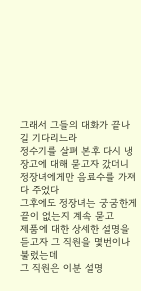그래서 그들의 대화가 끝나길 기다리느라
정수기를 살펴 본후 다시 냉장고에 대해 묻고자 갔더니
정장녀에게만 음료수를 가져다 주었다
그후에도 정장녀는 궁굼한게 끝이 없는지 계속 묻고
제품에 대한 상세한 설명을 듣고자 그 직원을 몇번이나 불렀는데
그 직원은 이분 설명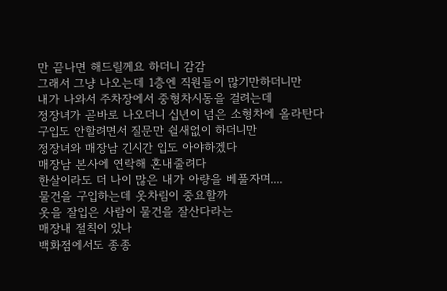만 끝나면 해드릴께요 하더니 감감
그래서 그냥 나오는데 1층엔 직원들이 많기만하더니만
내가 나와서 주차장에서 중형차시동을 걸려는데
정장녀가 곧바로 나오더니 십년이 넘은 소형차에 올라탄다
구입도 안할려면서 질문만 쉴새없이 하더니만
정장녀와 매장남 긴시간 입도 아야하겠다
매장남 본사에 연락해 혼내줄려다
한살이라도 더 나이 많은 내가 아량을 베풀자며....
물건을 구입하는데 옷차림이 중요할까
옷을 잘입은 사람이 물건을 잘산다라는
매장내 절칙이 있나
백화점에서도 종종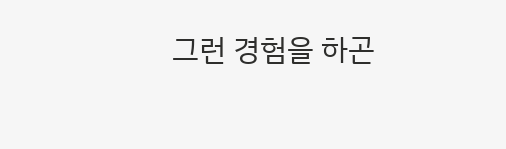그런 경험을 하곤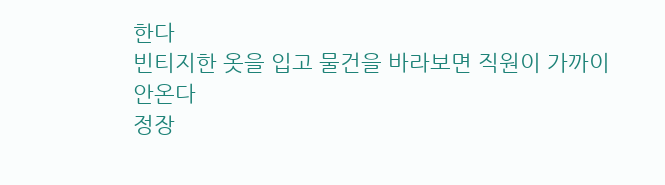한다
빈티지한 옷을 입고 물건을 바라보면 직원이 가까이 안온다
정장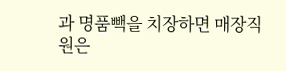과 명품빽을 치장하면 매장직원은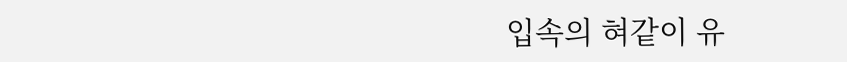입속의 혀같이 유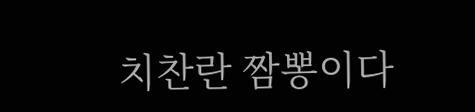치찬란 짬뽕이다